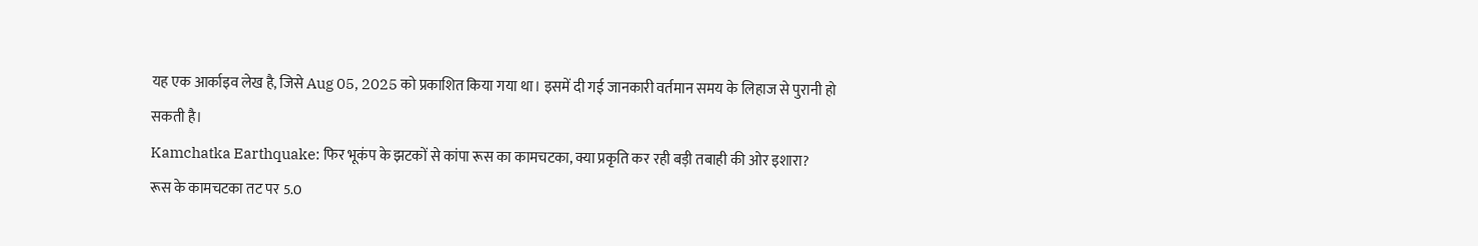यह एक आर्काइव लेख है, जिसे Aug 05, 2025 को प्रकाशित किया गया था। इसमें दी गई जानकारी वर्तमान समय के लिहाज से पुरानी हो सकती है।
Kamchatka Earthquake: फिर भूकंप के झटकों से कांपा रूस का कामचटका, क्या प्रकृति कर रही बड़ी तबाही की ओर इशारा?
रूस के कामचटका तट पर 5.0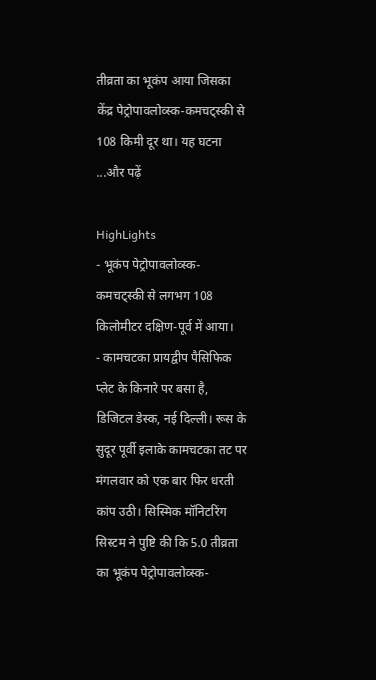तीव्रता का भूकंप आया जिसका केंद्र पेट्रोपावलोव्स्क-कमचट्स्की से 108 किमी दूर था। यह घटना ...और पढ़ें

HighLights
- भूकंप पेट्रोपावलोव्स्क-कमचट्स्की से लगभग 108 किलोमीटर दक्षिण-पूर्व में आया।
- कामचटका प्रायद्वीप पैसिफिक प्लेट के किनारे पर बसा है,
डिजिटल डेस्क, नई दिल्ली। रूस के सुदूर पूर्वी इलाके कामचटका तट पर मंगलवार को एक बार फिर धरती कांप उठी। सिस्मिक मॉनिटरिंग सिस्टम ने पुष्टि की कि 5.0 तीव्रता का भूकंप पेट्रोपावलोव्स्क-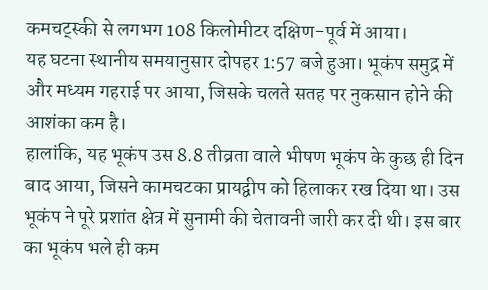कमचट्स्की से लगभग 108 किलोमीटर दक्षिण-पूर्व में आया।
यह घटना स्थानीय समयानुसार दोपहर 1:57 बजे हुआ। भूकंप समुद्र में और मध्यम गहराई पर आया, जिसके चलते सतह पर नुकसान होने की आशंका कम है।
हालांकि, यह भूकंप उस 8.8 तीव्रता वाले भीषण भूकंप के कुछ ही दिन बाद आया, जिसने कामचटका प्रायद्वीप को हिलाकर रख दिया था। उस भूकंप ने पूरे प्रशांत क्षेत्र में सुनामी की चेतावनी जारी कर दी थी। इस बार का भूकंप भले ही कम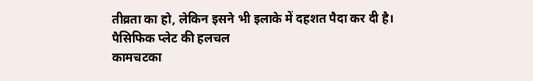तीव्रता का हो, लेकिन इसने भी इलाके में दहशत पैदा कर दी है।
पैसिफिक प्लेट की हलचल
कामचटका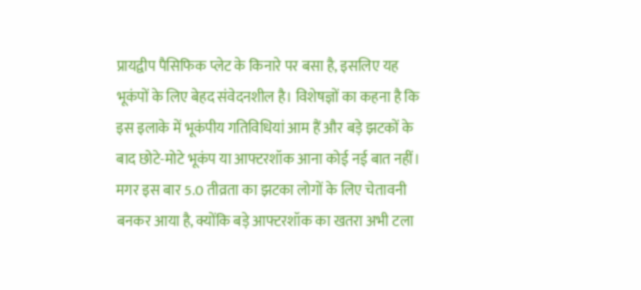प्रायद्वीप पैसिफिक प्लेट के किनारे पर बसा है, इसलिए यह भूकंपों के लिए बेहद संवेदनशील है। विशेषज्ञों का कहना है कि इस इलाके में भूकंपीय गतिविधियां आम हैं और बड़े झटकों के बाद छोटे-मोटे भूकंप या आफ्टरशॉक आना कोई नई बात नहीं। मगर इस बार 5.0 तीव्रता का झटका लोगों के लिए चेतावनी बनकर आया है, क्योंकि बड़े आफ्टरशॉक का खतरा अभी टला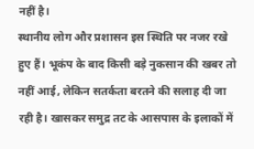नहीं है।
स्थानीय लोग और प्रशासन इस स्थिति पर नजर रखे हुए हैं। भूकंप के बाद किसी बड़े नुकसान की खबर तो नहीं आई, लेकिन सतर्कता बरतने की सलाह दी जा रही है। खासकर समुद्र तट के आसपास के इलाकों में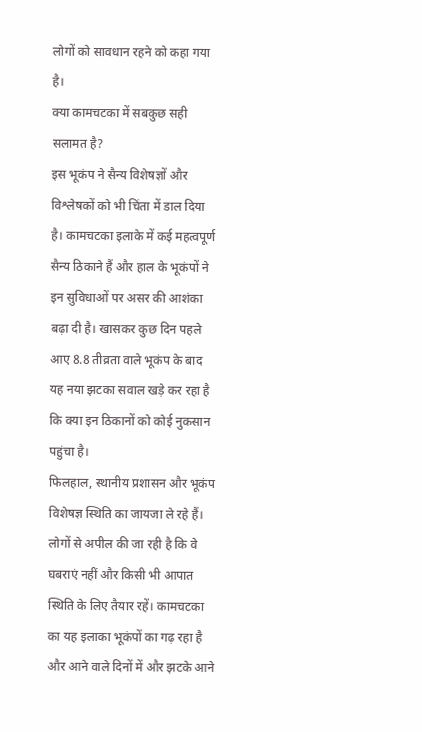लोगों को सावधान रहने को कहा गया है।
क्या कामचटका में सबकुछ सही सलामत है?
इस भूकंप ने सैन्य विशेषज्ञों और विश्लेषकों को भी चिंता में डाल दिया है। कामचटका इलाके में कई महत्वपूर्ण सैन्य ठिकाने हैं और हाल के भूकंपों ने इन सुविधाओं पर असर की आशंका बढ़ा दी है। खासकर कुछ दिन पहले आए 8.8 तीव्रता वाले भूकंप के बाद यह नया झटका सवाल खड़े कर रहा है कि क्या इन ठिकानों को कोई नुकसान पहुंचा है।
फिलहाल, स्थानीय प्रशासन और भूकंप विशेषज्ञ स्थिति का जायजा ले रहे हैं। लोगों से अपील की जा रही है कि वे घबराएं नहीं और किसी भी आपात स्थिति के लिए तैयार रहें। कामचटका का यह इलाका भूकंपों का गढ़ रहा है और आने वाले दिनों में और झटके आने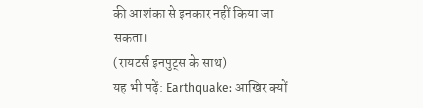की आशंका से इनकार नहीं किया जा सकता।
(रायटर्स इनपुट्स के साथ)
यह भी पढ़ें: Earthquake: आखिर क्यों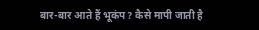बार-बार आते हैं भूकंप? कैसे मापी जाती है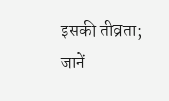इसकी तीव्रता; जानें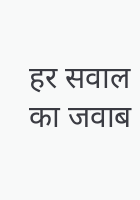हर सवाल का जवाब